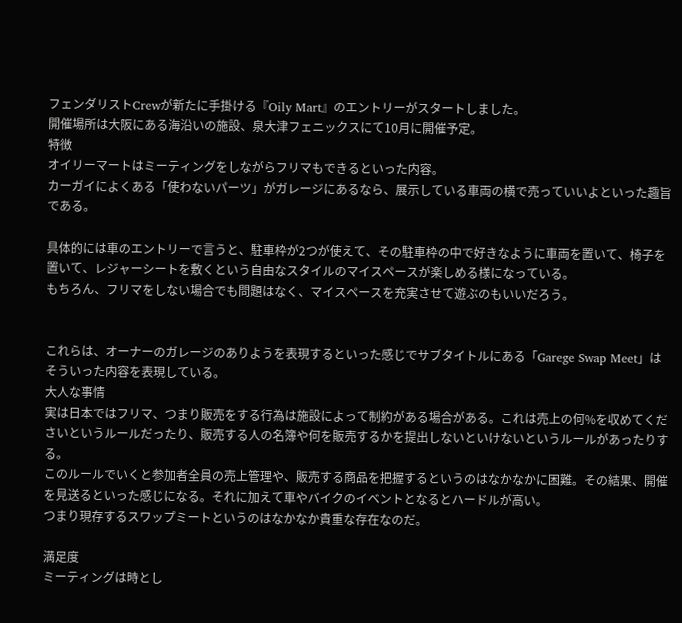フェンダリストCrewが新たに手掛ける『Oily Mart』のエントリーがスタートしました。
開催場所は大阪にある海沿いの施設、泉大津フェニックスにて10月に開催予定。
特徴
オイリーマートはミーティングをしながらフリマもできるといった内容。
カーガイによくある「使わないパーツ」がガレージにあるなら、展示している車両の横で売っていいよといった趣旨である。

具体的には車のエントリーで言うと、駐車枠が2つが使えて、その駐車枠の中で好きなように車両を置いて、椅子を置いて、レジャーシートを敷くという自由なスタイルのマイスペースが楽しめる様になっている。
もちろん、フリマをしない場合でも問題はなく、マイスペースを充実させて遊ぶのもいいだろう。


これらは、オーナーのガレージのありようを表現するといった感じでサブタイトルにある「Garege Swap Meet」はそういった内容を表現している。
大人な事情
実は日本ではフリマ、つまり販売をする行為は施設によって制約がある場合がある。これは売上の何%を収めてくださいというルールだったり、販売する人の名簿や何を販売するかを提出しないといけないというルールがあったりする。
このルールでいくと参加者全員の売上管理や、販売する商品を把握するというのはなかなかに困難。その結果、開催を見送るといった感じになる。それに加えて車やバイクのイベントとなるとハードルが高い。
つまり現存するスワップミートというのはなかなか貴重な存在なのだ。

満足度
ミーティングは時とし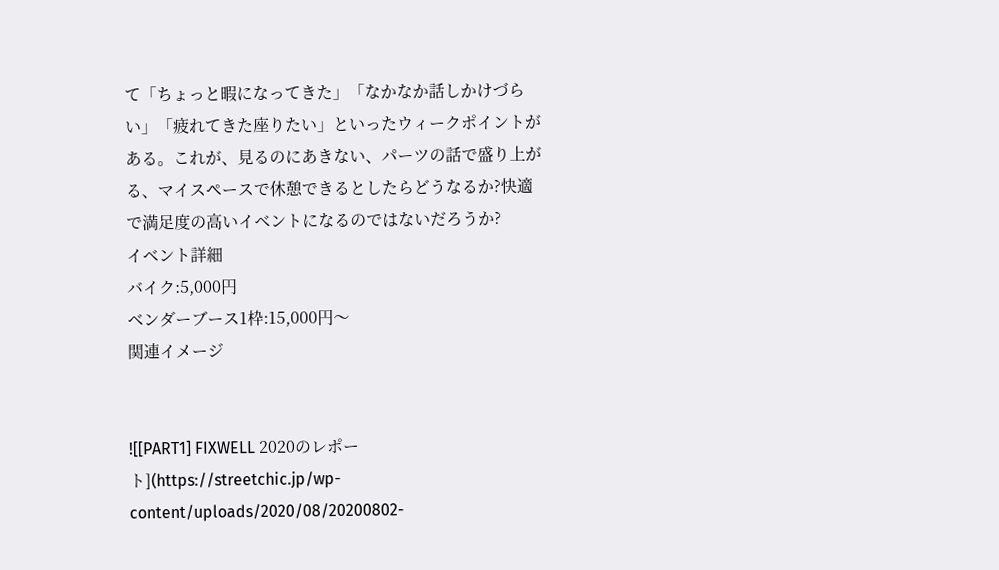て「ちょっと暇になってきた」「なかなか話しかけづらい」「疲れてきた座りたい」といったウィークポイントがある。これが、見るのにあきない、パーツの話で盛り上がる、マイスペースで休憩できるとしたらどうなるか?快適で満足度の高いイベントになるのではないだろうか?
イベント詳細
バイク:5,000円
ベンダーブース1枠:15,000円〜
関連イメージ


![[PART1] FIXWELL 2020のレポート](https://streetchic.jp/wp-content/uploads/2020/08/20200802-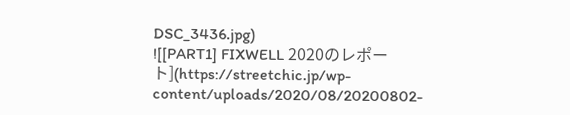DSC_3436.jpg)
![[PART1] FIXWELL 2020のレポート](https://streetchic.jp/wp-content/uploads/2020/08/20200802-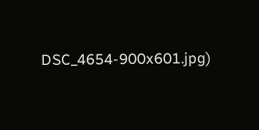DSC_4654-900x601.jpg)